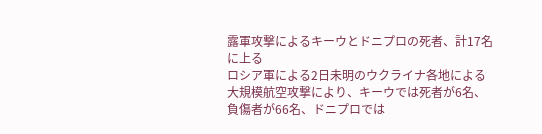露軍攻撃によるキーウとドニプロの死者、計17名に上る
ロシア軍による2日未明のウクライナ各地による大規模航空攻撃により、キーウでは死者が6名、負傷者が66名、ドニプロでは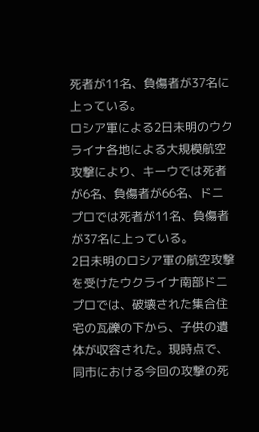死者が11名、負傷者が37名に上っている。
ロシア軍による2日未明のウクライナ各地による大規模航空攻撃により、キーウでは死者が6名、負傷者が66名、ドニプロでは死者が11名、負傷者が37名に上っている。
2日未明のロシア軍の航空攻撃を受けたウクライナ南部ドニプロでは、破壊された集合住宅の瓦礫の下から、子供の遺体が収容された。現時点で、同市における今回の攻撃の死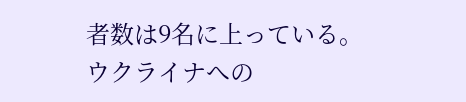者数は9名に上っている。
ウクライナへの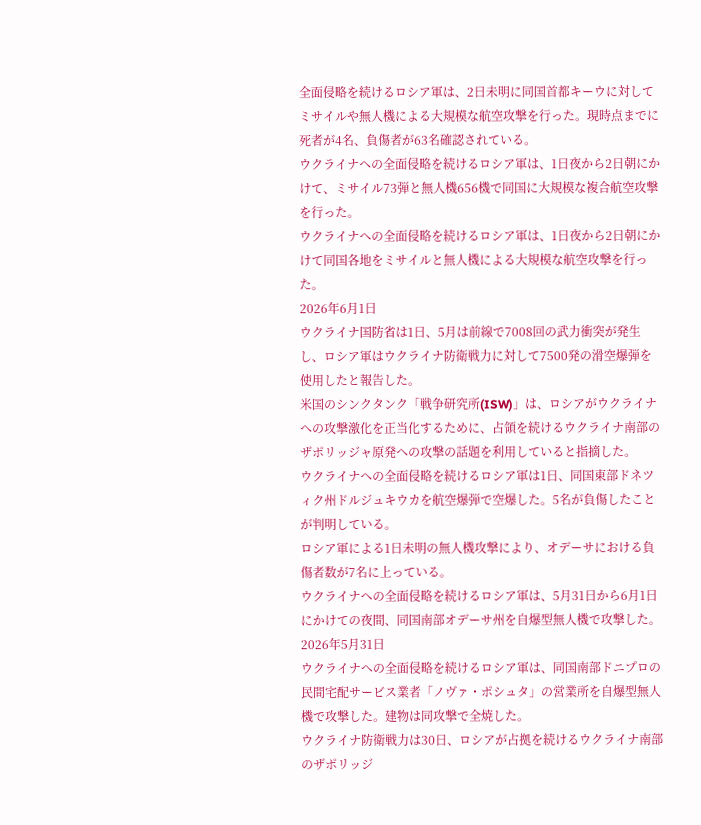全面侵略を続けるロシア軍は、2日未明に同国首都キーウに対してミサイルや無人機による大規模な航空攻撃を行った。現時点までに死者が4名、負傷者が63名確認されている。
ウクライナへの全面侵略を続けるロシア軍は、1日夜から2日朝にかけて、ミサイル73弾と無人機656機で同国に大規模な複合航空攻撃を行った。
ウクライナへの全面侵略を続けるロシア軍は、1日夜から2日朝にかけて同国各地をミサイルと無人機による大規模な航空攻撃を行った。
2026年6月1日
ウクライナ国防省は1日、5月は前線で7008回の武力衝突が発生し、ロシア軍はウクライナ防衛戦力に対して7500発の滑空爆弾を使用したと報告した。
米国のシンクタンク「戦争研究所(ISW)」は、ロシアがウクライナへの攻撃激化を正当化するために、占領を続けるウクライナ南部のザポリッジャ原発への攻撃の話題を利用していると指摘した。
ウクライナへの全面侵略を続けるロシア軍は1日、同国東部ドネツィク州ドルジュキウカを航空爆弾で空爆した。5名が負傷したことが判明している。
ロシア軍による1日未明の無人機攻撃により、オデーサにおける負傷者数が7名に上っている。
ウクライナへの全面侵略を続けるロシア軍は、5月31日から6月1日にかけての夜間、同国南部オデーサ州を自爆型無人機で攻撃した。
2026年5月31日
ウクライナへの全面侵略を続けるロシア軍は、同国南部ドニプロの民間宅配サービス業者「ノヴァ・ポシュタ」の営業所を自爆型無人機で攻撃した。建物は同攻撃で全焼した。
ウクライナ防衛戦力は30日、ロシアが占拠を続けるウクライナ南部のザポリッジ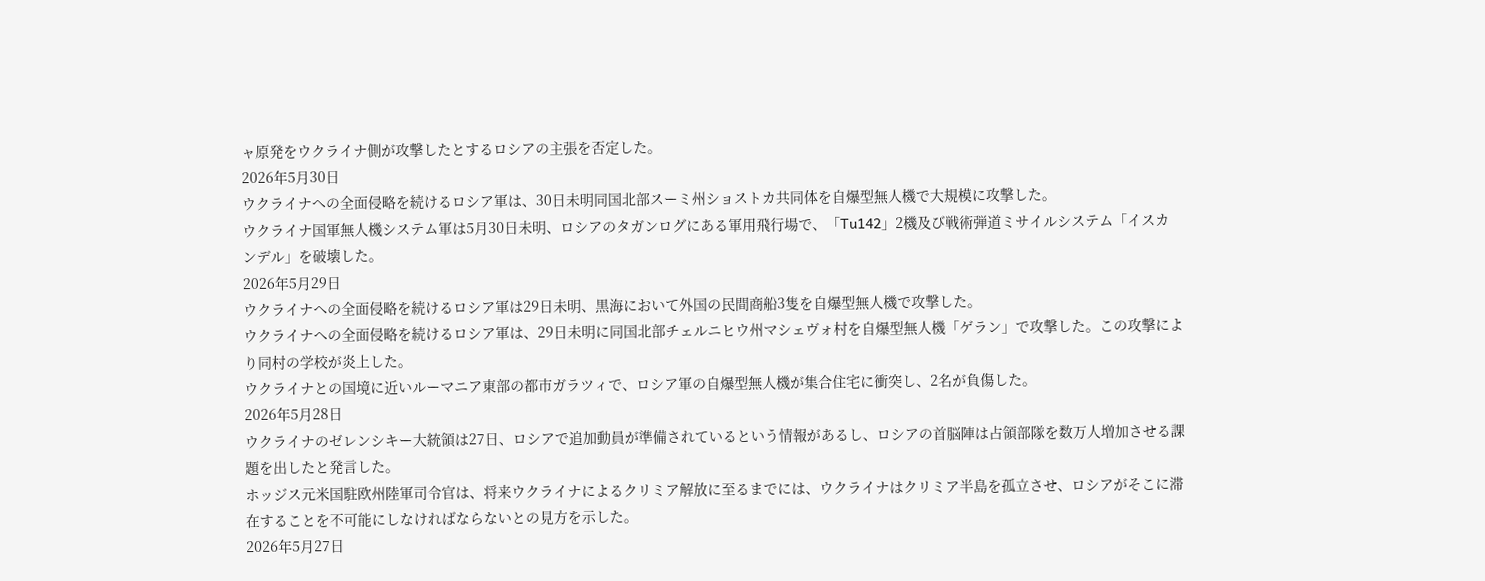ャ原発をウクライナ側が攻撃したとするロシアの主張を否定した。
2026年5月30日
ウクライナへの全面侵略を続けるロシア軍は、30日未明同国北部スーミ州ショストカ共同体を自爆型無人機で大規模に攻撃した。
ウクライナ国軍無人機システム軍は5月30日未明、ロシアのタガンログにある軍用飛行場で、「Tu142」2機及び戦術弾道ミサイルシステム「イスカンデル」を破壊した。
2026年5月29日
ウクライナへの全面侵略を続けるロシア軍は29日未明、黒海において外国の民間商船3隻を自爆型無人機で攻撃した。
ウクライナへの全面侵略を続けるロシア軍は、29日未明に同国北部チェルニヒウ州マシェヴォ村を自爆型無人機「ゲラン」で攻撃した。この攻撃により同村の学校が炎上した。
ウクライナとの国境に近いルーマニア東部の都市ガラツィで、ロシア軍の自爆型無人機が集合住宅に衝突し、2名が負傷した。
2026年5月28日
ウクライナのゼレンシキー大統領は27日、ロシアで追加動員が準備されているという情報があるし、ロシアの首脳陣は占領部隊を数万人増加させる課題を出したと発言した。
ホッジス元米国駐欧州陸軍司令官は、将来ウクライナによるクリミア解放に至るまでには、ウクライナはクリミア半島を孤立させ、ロシアがそこに滞在することを不可能にしなければならないとの見方を示した。
2026年5月27日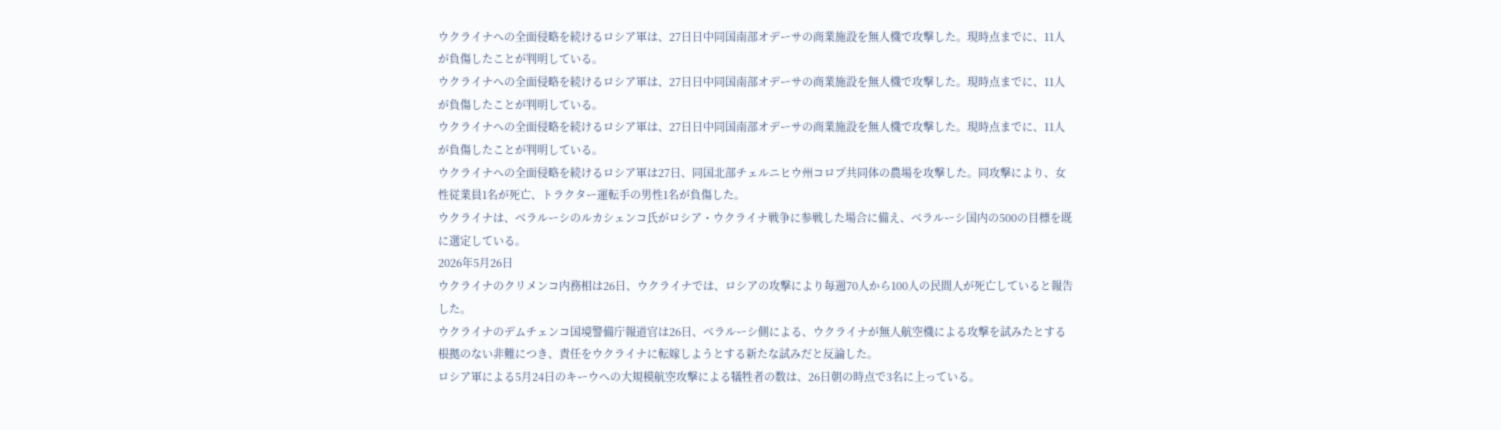ウクライナへの全面侵略を続けるロシア軍は、27日日中同国南部オデーサの商業施設を無人機で攻撃した。現時点までに、11人が負傷したことが判明している。
ウクライナへの全面侵略を続けるロシア軍は、27日日中同国南部オデーサの商業施設を無人機で攻撃した。現時点までに、11人が負傷したことが判明している。
ウクライナへの全面侵略を続けるロシア軍は、27日日中同国南部オデーサの商業施設を無人機で攻撃した。現時点までに、11人が負傷したことが判明している。
ウクライナへの全面侵略を続けるロシア軍は27日、同国北部チェルニヒウ州コロプ共同体の農場を攻撃した。同攻撃により、女性従業員1名が死亡、トラクター運転手の男性1名が負傷した。
ウクライナは、ベラルーシのルカシェンコ氏がロシア・ウクライナ戦争に参戦した場合に備え、ベラルーシ国内の500の目標を既に選定している。
2026年5月26日
ウクライナのクリメンコ内務相は26日、ウクライナでは、ロシアの攻撃により毎週70人から100人の民間人が死亡していると報告した。
ウクライナのデムチェンコ国境警備庁報道官は26日、ベラルーシ側による、ウクライナが無人航空機による攻撃を試みたとする根拠のない非難につき、責任をウクライナに転嫁しようとする新たな試みだと反論した。
ロシア軍による5月24日のキーウへの大規模航空攻撃による犠牲者の数は、26日朝の時点で3名に上っている。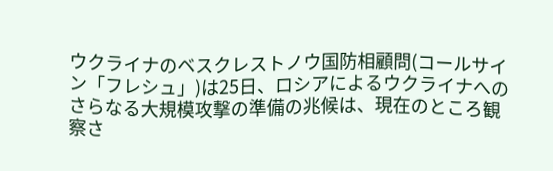ウクライナのベスクレストノウ国防相顧問(コールサイン「フレシュ」)は25日、ロシアによるウクライナへのさらなる大規模攻撃の準備の兆候は、現在のところ観察さ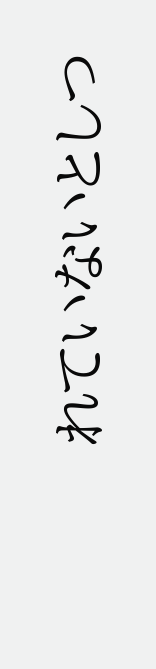れていないとしつ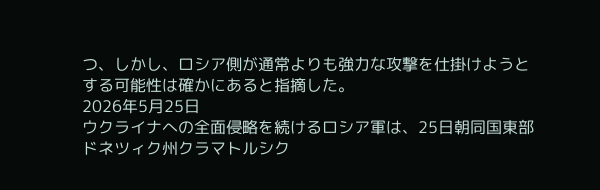つ、しかし、ロシア側が通常よりも強力な攻撃を仕掛けようとする可能性は確かにあると指摘した。
2026年5月25日
ウクライナへの全面侵略を続けるロシア軍は、25日朝同国東部ドネツィク州クラマトルシク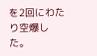を2回にわたり空爆した。